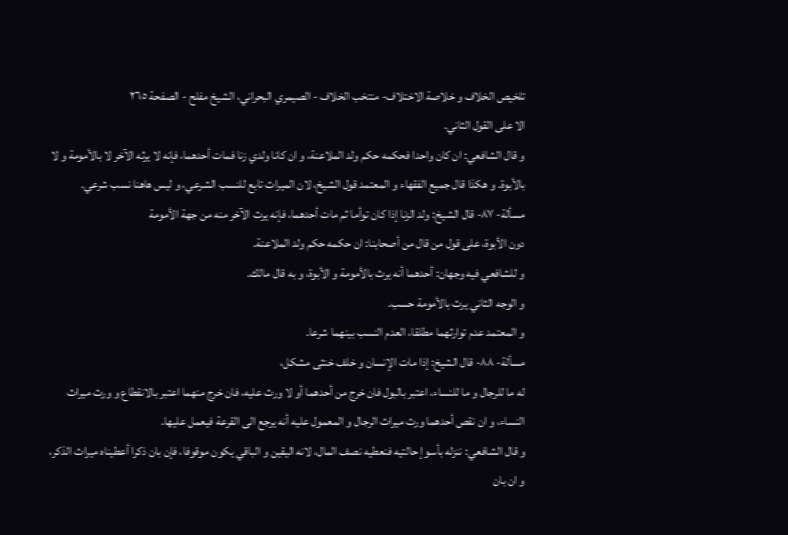تلخيص الخلاف و خلاصة الاختلاف- منتخب الخلاف - الصيمري البحراني، الشيخ مفلح - الصفحة ٢٦٥
الا على القول الثاني.
و قال الشافعي: ان كان واحدا فحكمه حكم ولد الملاعنة، و ان كانا ولدي زنا فمات أحدهما، فإنه لا يرثه الآخر لا بالأمومة و لا بالأبوة. و هكذا قال جميع الفقهاء و المعتمد قول الشيخ، لان الميراث تابع للنسب الشرعي، و ليس هاهنا نسب شرعي.
مسألة- ٨٧- قال الشيخ: ولد الزنا إذا كان توأما ثم مات أحدهما، فإنه يرث الآخر منه من جهة الأمومة
دون الأبوة، على قول من قال من أصحابنا: ان حكمه حكم ولد الملاعنة.
و للشافعي فيه وجهان: أحدهما أنه يرث بالأمومة و الأبوة، و به قال مالك.
و الوجه الثاني يرث بالأمومة حسب.
و المعتمد عدم توارثهما مطلقا، العدم النسب بينهما شرعا.
مسألة- ٨٨- قال الشيخ: إذا مات الإنسان و خلف خنثى مشكل،
له ما للرجال و ما للنساء، اعتبر بالبول فان خرج من أحدهما أو لا ورث عليه، فان خرج منهما اعتبر بالانقطاع و ورث ميراث النساء، و ان نقص أحدهما ورث ميراث الرجال و المعمول عليه أنه يرجع الى القرعة فيعمل عليها.
و قال الشافعي: ننزله بأسوإ حالتيه فنعطيه نصف المال، لانه اليقين و الباقي يكون موقوفا، فإن بان ذكرا أعطيناه ميراث الذكر، و ان بان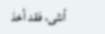أنثى، فقد أخذ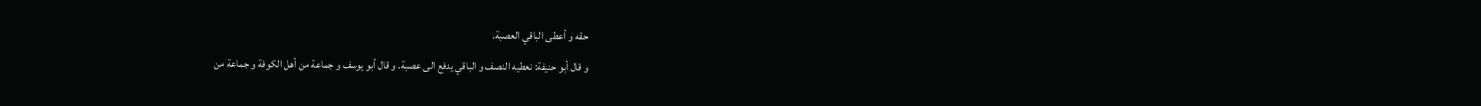حقه و أعطى الباقي العصبة.
و قال أبو حنيفة: نعطيه النصف و الباقي يدفع الى عصبة. و قال أبو يوسف و جماعة من أهل الكوفة و جماعة من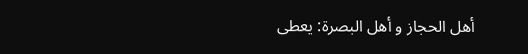أهل الحجاز و أهل البصرة: يعطى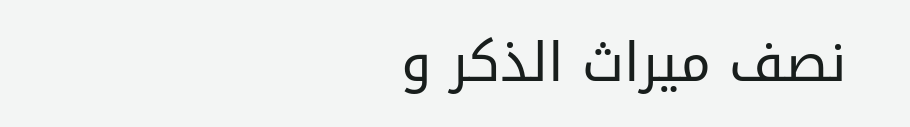نصف ميراث الذكر و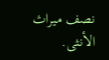نصف ميراث الأنثى.